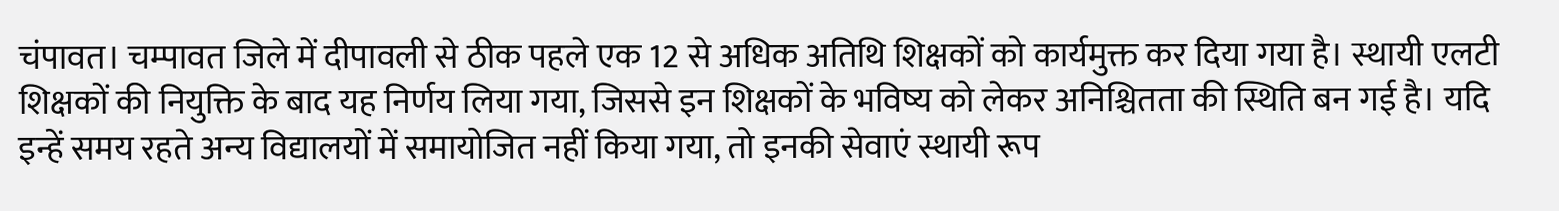चंपावत। चम्पावत जिले में दीपावली से ठीक पहले एक 12 से अधिक अतिथि शिक्षकों को कार्यमुक्त कर दिया गया है। स्थायी एलटी शिक्षकों की नियुक्ति के बाद यह निर्णय लिया गया, जिससे इन शिक्षकों के भविष्य को लेकर अनिश्चितता की स्थिति बन गई है। यदि इन्हें समय रहते अन्य विद्यालयों में समायोजित नहीं किया गया, तो इनकी सेवाएं स्थायी रूप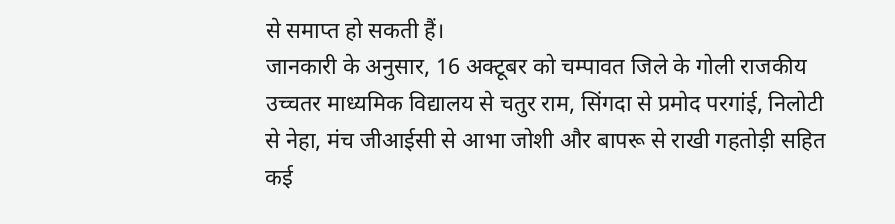से समाप्त हो सकती हैं।
जानकारी के अनुसार, 16 अक्टूबर को चम्पावत जिले के गोली राजकीय उच्चतर माध्यमिक विद्यालय से चतुर राम, सिंगदा से प्रमोद परगांई, निलोटी से नेहा, मंच जीआईसी से आभा जोशी और बापरू से राखी गहतोड़ी सहित कई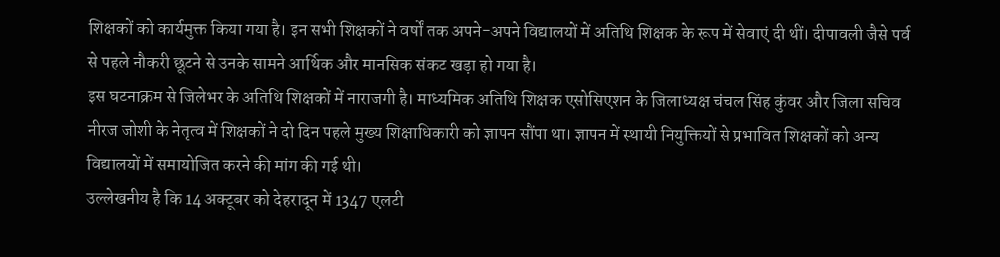शिक्षकों को कार्यमुक्त किया गया है। इन सभी शिक्षकों ने वर्षों तक अपने-अपने विद्यालयों में अतिथि शिक्षक के रूप में सेवाएं दी थीं। दीपावली जैसे पर्व से पहले नौकरी छूटने से उनके सामने आर्थिक और मानसिक संकट खड़ा हो गया है।
इस घटनाक्रम से जिलेभर के अतिथि शिक्षकों में नाराजगी है। माध्यमिक अतिथि शिक्षक एसोसिएशन के जिलाध्यक्ष चंचल सिंह कुंवर और जिला सचिव नीरज जोशी के नेतृत्व में शिक्षकों ने दो दिन पहले मुख्य शिक्षाधिकारी को ज्ञापन सौंपा था। ज्ञापन में स्थायी नियुक्तियों से प्रभावित शिक्षकों को अन्य विद्यालयों में समायोजित करने की मांग की गई थी।
उल्लेखनीय है कि 14 अक्टूबर को देहरादून में 1347 एलटी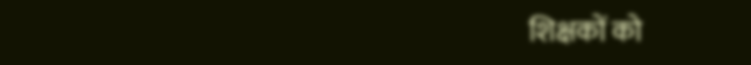शिक्षकों को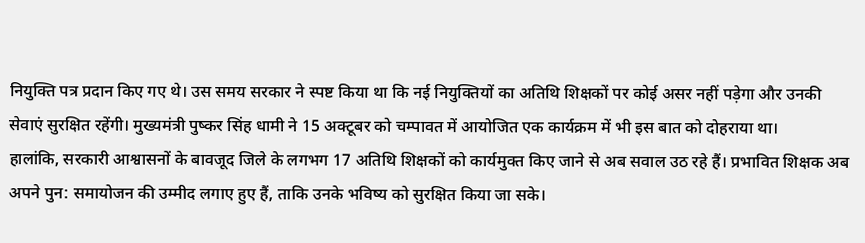नियुक्ति पत्र प्रदान किए गए थे। उस समय सरकार ने स्पष्ट किया था कि नई नियुक्तियों का अतिथि शिक्षकों पर कोई असर नहीं पड़ेगा और उनकी सेवाएं सुरक्षित रहेंगी। मुख्यमंत्री पुष्कर सिंह धामी ने 15 अक्टूबर को चम्पावत में आयोजित एक कार्यक्रम में भी इस बात को दोहराया था।
हालांकि, सरकारी आश्वासनों के बावजूद जिले के लगभग 17 अतिथि शिक्षकों को कार्यमुक्त किए जाने से अब सवाल उठ रहे हैं। प्रभावित शिक्षक अब अपने पुन: समायोजन की उम्मीद लगाए हुए हैं, ताकि उनके भविष्य को सुरक्षित किया जा सके।